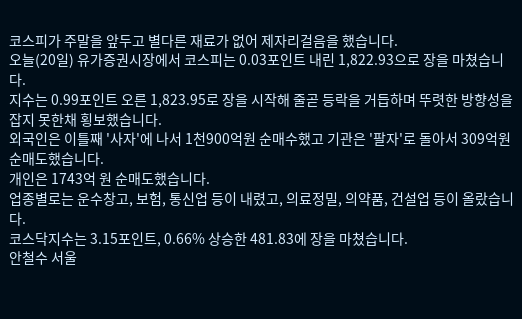코스피가 주말을 앞두고 별다른 재료가 없어 제자리걸음을 했습니다.
오늘(20일) 유가증권시장에서 코스피는 0.03포인트 내린 1,822.93으로 장을 마쳤습니다.
지수는 0.99포인트 오른 1,823.95로 장을 시작해 줄곧 등락을 거듭하며 뚜렷한 방향성을 잡지 못한채 횡보했습니다.
외국인은 이틀째 '사자'에 나서 1천900억원 순매수했고 기관은 '팔자'로 돌아서 309억원 순매도했습니다.
개인은 1743억 원 순매도했습니다.
업종별로는 운수창고, 보험, 통신업 등이 내렸고, 의료정밀, 의약품, 건설업 등이 올랐습니다.
코스닥지수는 3.15포인트, 0.66% 상승한 481.83에 장을 마쳤습니다.
안철수 서울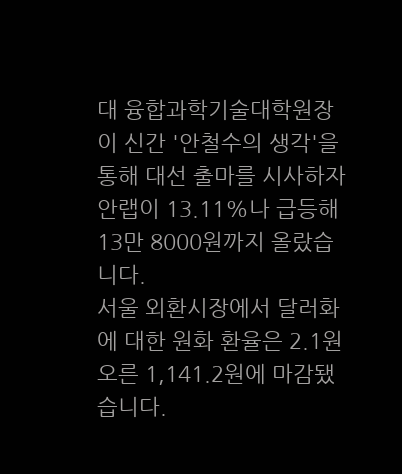대 융합과학기술대학원장이 신간 '안철수의 생각'을 통해 대선 출마를 시사하자 안랩이 13.11%나 급등해 13만 8000원까지 올랐습니다.
서울 외환시장에서 달러화에 대한 원화 환율은 2.1원 오른 1,141.2원에 마감됐습니다.